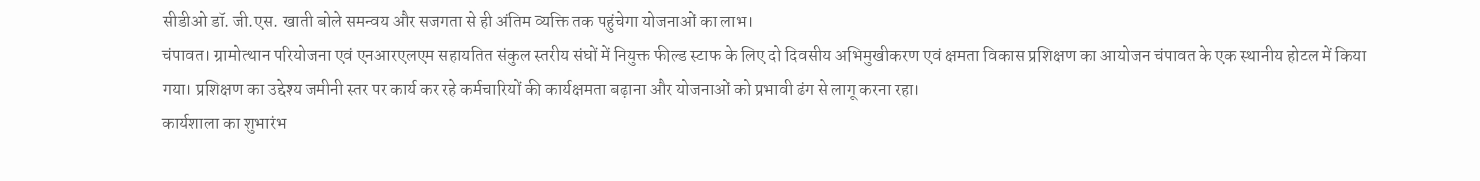सीडीओ डॉ. जी.एस. खाती बोले समन्वय और सजगता से ही अंतिम व्यक्ति तक पहुंचेगा योजनाओं का लाभ।
चंपावत। ग्रामोत्थान परियोजना एवं एनआरएलएम सहायतित संकुल स्तरीय संघों में नियुक्त फील्ड स्टाफ के लिए दो दिवसीय अभिमुखीकरण एवं क्षमता विकास प्रशिक्षण का आयोजन चंपावत के एक स्थानीय होटल में किया गया। प्रशिक्षण का उद्देश्य जमीनी स्तर पर कार्य कर रहे कर्मचारियों की कार्यक्षमता बढ़ाना और योजनाओं को प्रभावी ढंग से लागू करना रहा।
कार्यशाला का शुभारंभ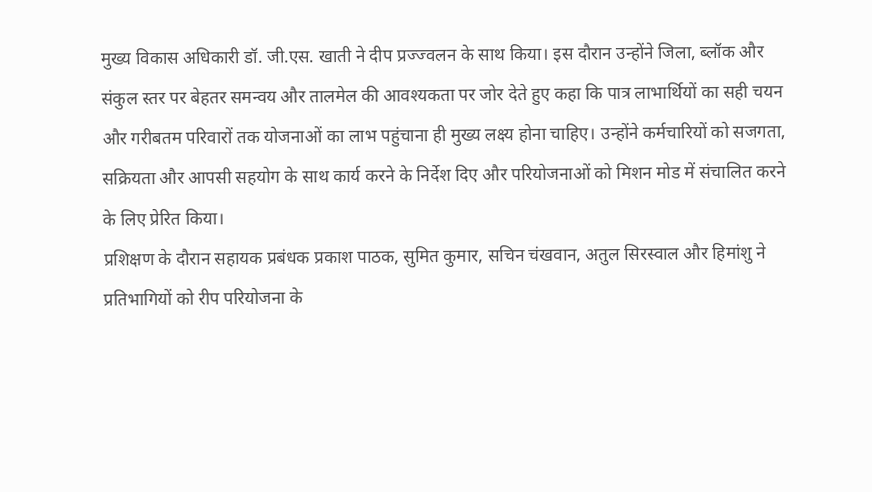मुख्य विकास अधिकारी डॉ. जी.एस. खाती ने दीप प्रज्ज्वलन के साथ किया। इस दौरान उन्होंने जिला, ब्लॉक और संकुल स्तर पर बेहतर समन्वय और तालमेल की आवश्यकता पर जोर देते हुए कहा कि पात्र लाभार्थियों का सही चयन और गरीबतम परिवारों तक योजनाओं का लाभ पहुंचाना ही मुख्य लक्ष्य होना चाहिए। उन्होंने कर्मचारियों को सजगता, सक्रियता और आपसी सहयोग के साथ कार्य करने के निर्देश दिए और परियोजनाओं को मिशन मोड में संचालित करने के लिए प्रेरित किया।
प्रशिक्षण के दौरान सहायक प्रबंधक प्रकाश पाठक, सुमित कुमार, सचिन चंखवान, अतुल सिरस्वाल और हिमांशु ने प्रतिभागियों को रीप परियोजना के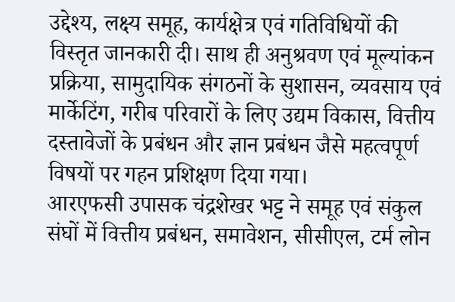उद्देश्य, लक्ष्य समूह, कार्यक्षेत्र एवं गतिविधियों की विस्तृत जानकारी दी। साथ ही अनुश्रवण एवं मूल्यांकन प्रक्रिया, सामुदायिक संगठनों के सुशासन, व्यवसाय एवं मार्केटिंग, गरीब परिवारों के लिए उद्यम विकास, वित्तीय दस्तावेजों के प्रबंधन और ज्ञान प्रबंधन जैसे महत्वपूर्ण विषयों पर गहन प्रशिक्षण दिया गया।
आरएफसी उपासक चंद्रशेखर भट्ट ने समूह एवं संकुल संघों में वित्तीय प्रबंधन, समावेशन, सीसीएल, टर्म लोन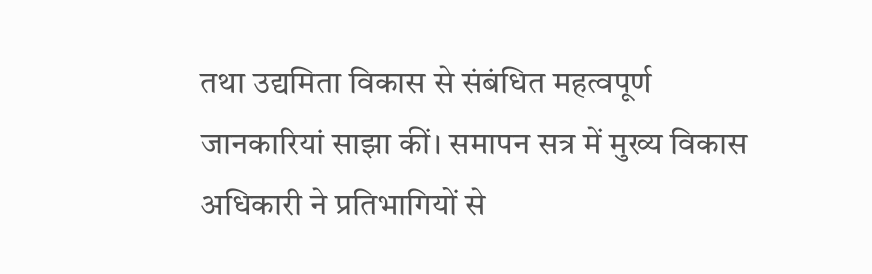तथा उद्यमिता विकास से संबंधित महत्वपूर्ण जानकारियां साझा कीं। समापन सत्र में मुख्य विकास अधिकारी ने प्रतिभागियों से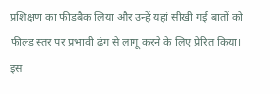प्रशिक्षण का फीडबैक लिया और उन्हें यहां सीखी गई बातों को फील्ड स्तर पर प्रभावी ढंग से लागू करने के लिए प्रेरित किया। इस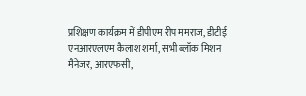प्रशिक्षण कार्यक्रम में डीपीएम रीप ममराज, डीटीई एनआरएलएम कैलाश शर्मा, सभी ब्लॉक मिशन मैनेजर, आरएफसी,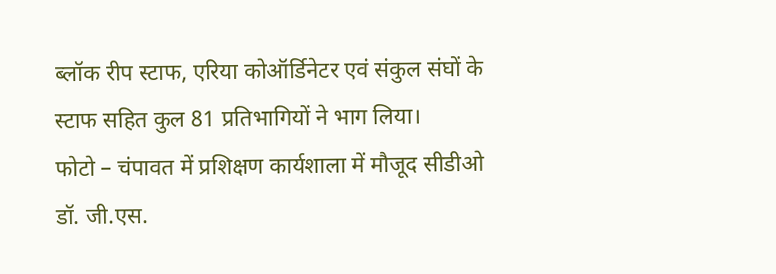ब्लॉक रीप स्टाफ, एरिया कोऑर्डिनेटर एवं संकुल संघों के स्टाफ सहित कुल 81 प्रतिभागियों ने भाग लिया।
फोटो – चंपावत में प्रशिक्षण कार्यशाला में मौजूद सीडीओ डॉ. जी.एस.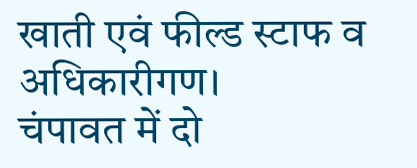खाती एवं फील्ड स्टाफ व अधिकारीगण।
चंपावत में दो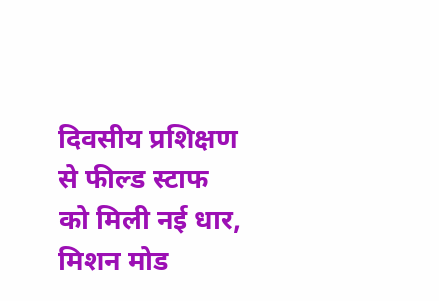दिवसीय प्रशिक्षण से फील्ड स्टाफ को मिली नई धार, मिशन मोड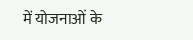में योजनाओं के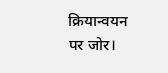क्रियान्वयन पर जोर।